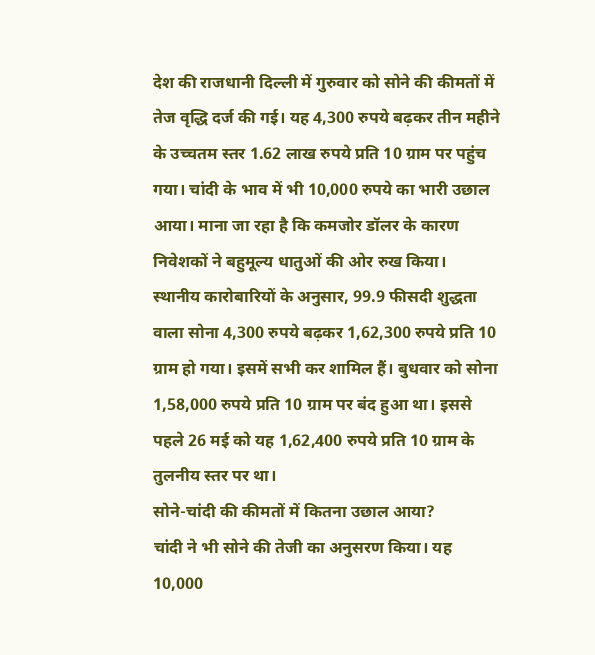देश की राजधानी दिल्ली में गुरुवार को सोने की कीमतों में तेज वृद्धि दर्ज की गई। यह 4,300 रुपये बढ़कर तीन महीने के उच्चतम स्तर 1.62 लाख रुपये प्रति 10 ग्राम पर पहुंच गया। चांदी के भाव में भी 10,000 रुपये का भारी उछाल आया। माना जा रहा है कि कमजोर डॉलर के कारण निवेशकों ने बहुमूल्य धातुओं की ओर रुख किया।
स्थानीय कारोबारियों के अनुसार, 99.9 फीसदी शुद्धता वाला सोना 4,300 रुपये बढ़कर 1,62,300 रुपये प्रति 10 ग्राम हो गया। इसमें सभी कर शामिल हैं। बुधवार को सोना 1,58,000 रुपये प्रति 10 ग्राम पर बंद हुआ था। इससे पहले 26 मई को यह 1,62,400 रुपये प्रति 10 ग्राम के तुलनीय स्तर पर था।
सोने-चांदी की कीमतों में कितना उछाल आया?
चांदी ने भी सोने की तेजी का अनुसरण किया। यह 10,000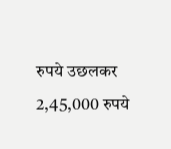रुपये उछलकर 2,45,000 रुपये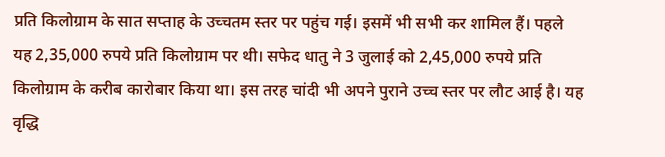प्रति किलोग्राम के सात सप्ताह के उच्चतम स्तर पर पहुंच गई। इसमें भी सभी कर शामिल हैं। पहले यह 2,35,000 रुपये प्रति किलोग्राम पर थी। सफेद धातु ने 3 जुलाई को 2,45,000 रुपये प्रति किलोग्राम के करीब कारोबार किया था। इस तरह चांदी भी अपने पुराने उच्च स्तर पर लौट आई है। यह वृद्धि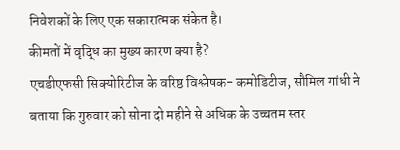निवेशकों के लिए एक सकारात्मक संकेत है।
कीमतों में वृद्धि का मुख्य कारण क्या है?
एचडीएफसी सिक्योरिटीज के वरिष्ठ विश्लेषक- कमोडिटीज, सौमिल गांधी ने बताया कि गुरुवार को सोना दो महीने से अधिक के उच्चतम स्तर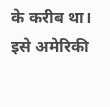के करीब था। इसे अमेरिकी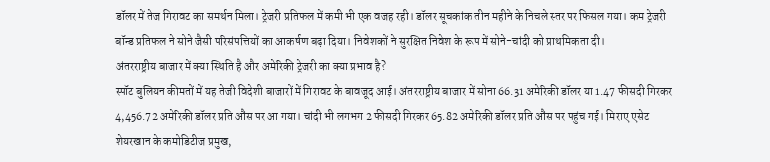डॉलर में तेज गिरावट का समर्थन मिला। ट्रेजरी प्रतिफल में कमी भी एक वजह रही। डॉलर सूचकांक तीन महीने के निचले स्तर पर फिसल गया। कम ट्रेजरी बॉन्ड प्रतिफल ने सोने जैसी परिसंपत्तियों का आकर्षण बढ़ा दिया। निवेशकों ने सुरक्षित निवेश के रूप में सोने-चांदी को प्राथमिकता दी।
अंतरराष्ट्रीय बाजार में क्या स्थिति है और अमेरिकी ट्रेजरी का क्या प्रभाव है?
स्पॉट बुलियन कीमतों में यह तेजी विदेशी बाजारों में गिरावट के बावजूद आई। अंतरराष्ट्रीय बाजार में सोना 66.31 अमेरिकी डॉलर या 1.47 फीसदी गिरकर 4,456.72 अमेरिकी डॉलर प्रति औंस पर आ गया। चांदी भी लगभग 2 फीसदी गिरकर 65.82 अमेरिकी डॉलर प्रति औंस पर पहुंच गई। मिराए एसेट शेयरखान के कमोडिटीज प्रमुख,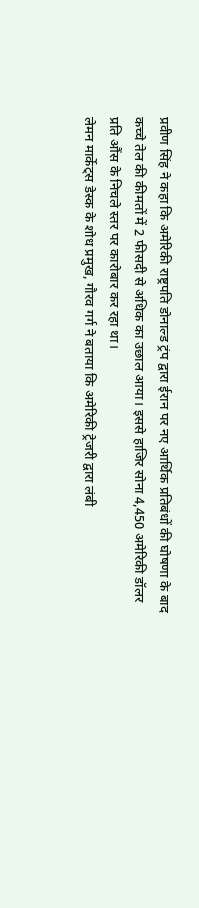प्रवीण सिंह ने कहा कि अमेरिकी राष्ट्रपति डोनाल्ड ट्रंप द्वारा ईरान पर नए आर्थिक प्रतिबंधों की घोषणा के बाद कच्चे तेल की कीमतों में 2 फीसदी से अधिक का उछाल आया। इससे हाजिर सोना 4,450 अमेरिकी डॉलर प्रति औंस के निचले स्तर पर कारोबार कर रहा था।
लेमन मार्केट्स डेस्क के शोध प्रमुख, गौरव गर्ग ने बताया कि अमेरिकी ट्रेजरी द्वारा लंबी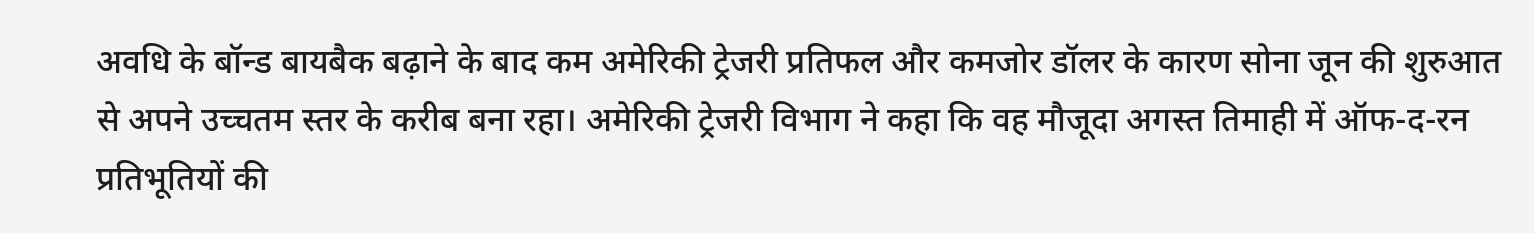अवधि के बॉन्ड बायबैक बढ़ाने के बाद कम अमेरिकी ट्रेजरी प्रतिफल और कमजोर डॉलर के कारण सोना जून की शुरुआत से अपने उच्चतम स्तर के करीब बना रहा। अमेरिकी ट्रेजरी विभाग ने कहा कि वह मौजूदा अगस्त तिमाही में ऑफ-द-रन प्रतिभूतियों की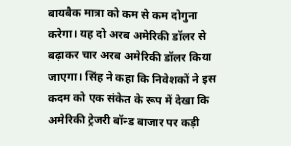बायबैक मात्रा को कम से कम दोगुना करेगा। यह दो अरब अमेरिकी डॉलर से बढ़ाकर चार अरब अमेरिकी डॉलर किया जाएगा। सिंह ने कहा कि निवेशकों ने इस कदम को एक संकेत के रूप में देखा कि अमेरिकी ट्रेजरी बॉन्ड बाजार पर कड़ी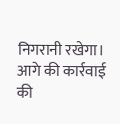निगरानी रखेगा। आगे की कार्रवाई की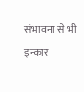संभावना से भी इन्कार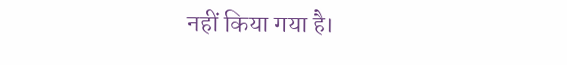नहीं किया गया है।